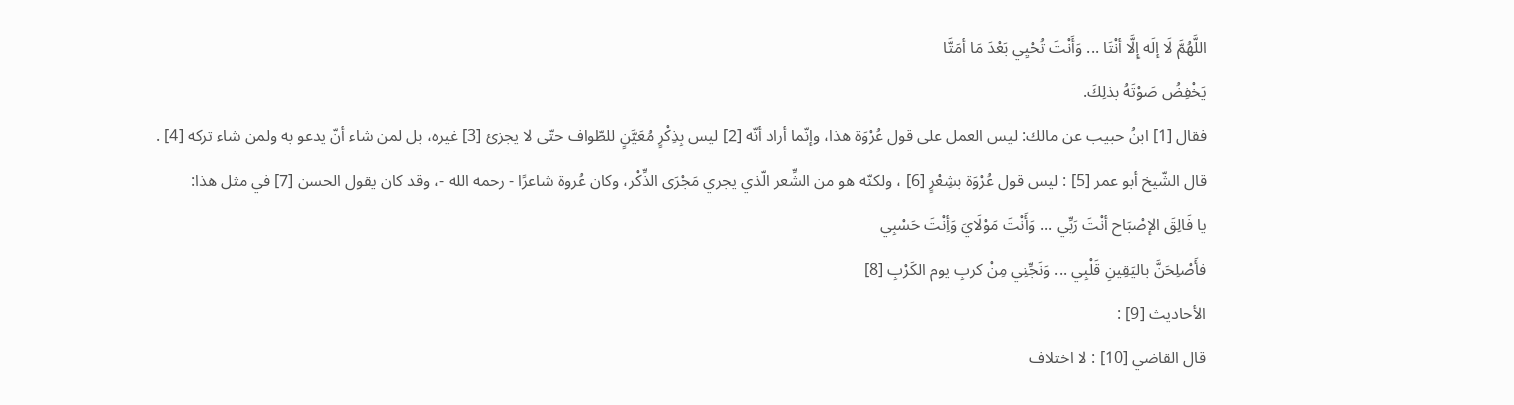اللَّهُمَّ لَا إلَه إِلَّا أنْتَا ... وَأَنْتَ تُحْيِي بَعْدَ مَا أمَتَّا
يَخْفِضُ صَوْتَهُ بذلِكَ.
فقال [1] ابنُ حبيب عن مالك: ليس العمل على قول عُرْوَة هذا، وإنّما أراد أنّه [2] ليس بِذِكْرٍ مُعَيَّنٍ للطّواف حتّى لا يجزئ [3] غيره، بل لمن شاء أنّ يدعو به ولمن شاء تركه [4] .
قال الشّيخ أبو عمر [5] : ليس قول عُرْوَة بشِعْرٍ [6] ، ولكنّه هو من الشِّعر الّذي يجري مَجْرَى الذِّكْر، وكان عُروة شاعرًا - رحمه الله -، وقد كان يقول الحسن [7] في مثل هذا:
يا فَالِقَ الإصْبَاح أنْتَ رَبِّي ... وَأَنْتَ مَوْلَايَ وَأِنْتَ حَسْبِي
فأَصْلِحَنَّ باليَقِينِ قَلْبِي ... وَنَجِّنِي مِنْ كربِ يوم الكَرْبِ [8]
الأحاديث [9] :
قال القاضي [10] : لا اختلاف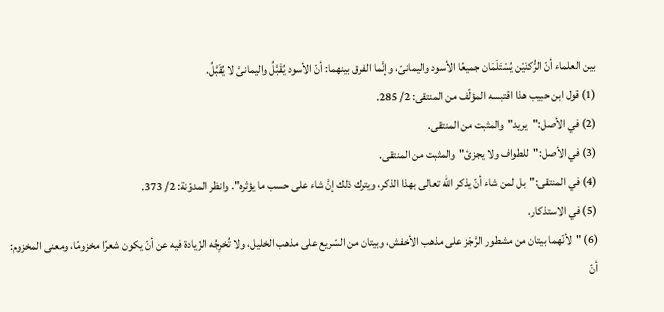بين العلماء أنّ الرُّكنَيْن يُسْتَلَمَان جميعًا الأسود واليمانىّ، وإنَّما الفرق بينهما: أنّ الأسود يُقَبَّلُ واليمانىَّ لا يُقَبَّلُ.
(1) قول ابن حبيب هذا اقتبسه المؤلّف من المنتقى: 2/ 285.
(2) في الأصل:"يريد"والمثبت من المنتقى.
(3) في الأصل:"للطواف ولا يجزئ"والمثبت من المنتقى.
(4) في المنتقى:"بل لمن شاء أنّ يذكر الله تعالى بهذا الذكر، ويترك ذلك إنَّ شاء على حسب ما يؤثره". وانظر المدوّنة: 2/ 373.
(5) في الاستذكار.
(6) "لأنّهما بيتان من مشطور الرَّجَز على مذهب الأخفش، وبيتان من السّريع على مذهب الخليل، ولا تُخرِجُه الزّيادة فيه عن أنّ يكون شعرًا مخزومًا، ومعنى المخزوم: أنّ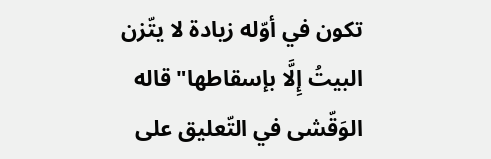تكون في أوّله زيادة لا يتّزن البيتُ إِلَّا بإسقاطها"قاله الوَقّشى في التّعليق على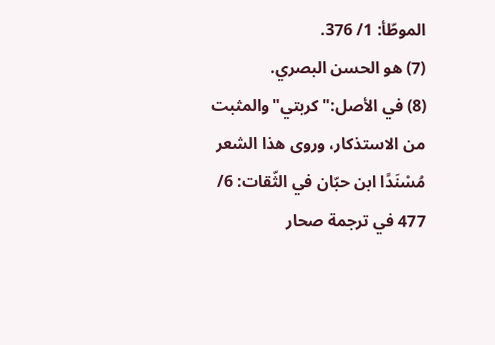الموطّأ: 1/ 376.
(7) هو الحسن البصري.
(8) في الأصل:"كربتي"والمثبت من الاستذكار، وروى هذا الشعر مُسْنَدًا ابن حبّان في الثّقات: 6/ 477 في ترجمة صحار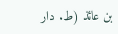بن عائذ (ط. دار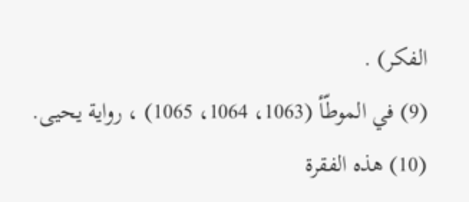الفكر) .
(9) في الموطّأ (1063، 1064، 1065) ، رواية يحيى.
(10) هذه الفقرة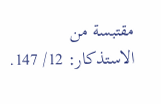مقتبسة من الاستذكار: 12/ 147.